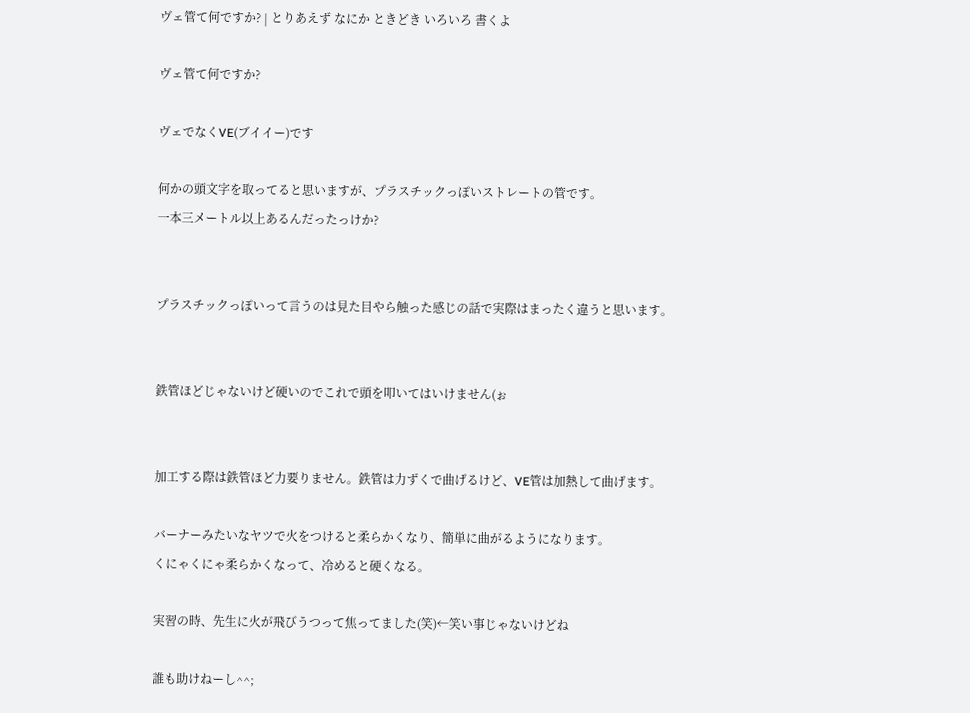ヴェ管て何ですか? | とりあえず なにか ときどき いろいろ 書くよ

ヴェ管て何ですか?

ヴェでなくVE(ブイイー)です

何かの頭文字を取ってると思いますが、プラスチックっぽいストレートの管です。
一本三メートル以上あるんだったっけか?


プラスチックっぽいって言うのは見た目やら触った感じの話で実際はまったく違うと思います。


鉄管ほどじゃないけど硬いのでこれで頭を叩いてはいけません(ぉ


加工する際は鉄管ほど力要りません。鉄管は力ずくで曲げるけど、VE管は加熱して曲げます。

バーナーみたいなヤツで火をつけると柔らかくなり、簡単に曲がるようになります。
くにゃくにゃ柔らかくなって、冷めると硬くなる。

実習の時、先生に火が飛びうつって焦ってました(笑)←笑い事じゃないけどね

誰も助けねーし^^;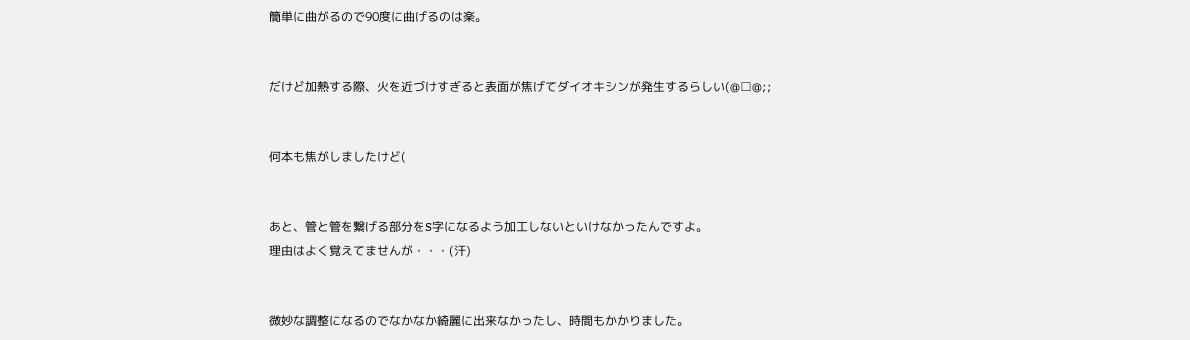簡単に曲がるので90度に曲げるのは楽。


だけど加熱する際、火を近づけすぎると表面が焦げてダイオキシンが発生するらしい(@□@;;


何本も焦がしましたけど(


あと、管と管を繋げる部分をS字になるよう加工しないといけなかったんですよ。
理由はよく覚えてませんが・・・(汗)


微妙な調整になるのでなかなか綺麗に出来なかったし、時間もかかりました。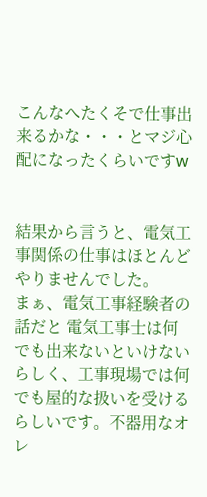こんなへたくそで仕事出来るかな・・・とマジ心配になったくらいですw


結果から言うと、電気工事関係の仕事はほとんどやりませんでした。
まぁ、電気工事経験者の話だと 電気工事士は何でも出来ないといけないらしく、工事現場では何でも屋的な扱いを受けるらしいです。不器用なオレ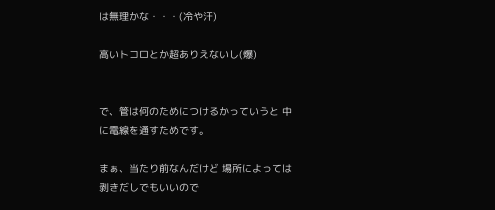は無理かな・・・(冷や汗)

高いトコロとか超ありえないし(爆)


で、管は何のためにつけるかっていうと 中に電線を通すためです。

まぁ、当たり前なんだけど 場所によっては剥きだしでもいいので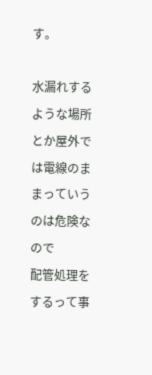す。

水漏れするような場所とか屋外では電線のままっていうのは危険なので
配管処理をするって事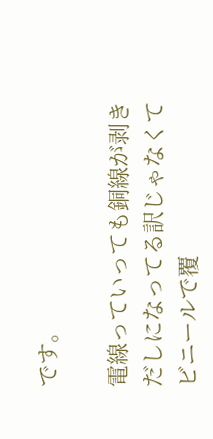です。

電線っていっても銅線が剥きだしになってる訳じゃなくてビニールで覆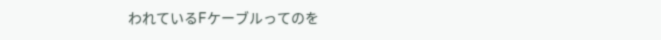われているFケーブルってのを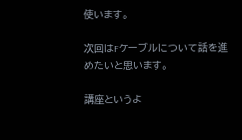使います。

次回はFケーブルについて話を進めたいと思います。

講座というよ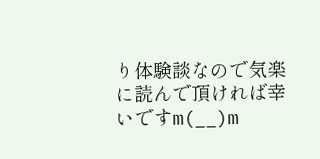り体験談なので気楽に読んで頂ければ幸いですm(__)m